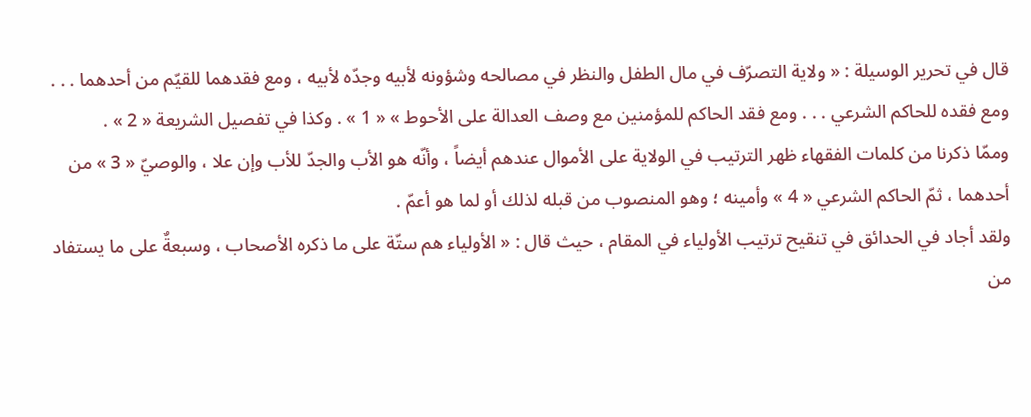قال في تحرير الوسيلة : « ولاية التصرّف في مال الطفل والنظر في مصالحه وشؤونه لأبيه وجدّه لأبيه ، ومع فقدهما للقيّم من أحدهما . . . ومع فقده للحاكم الشرعي . . . ومع فقد الحاكم للمؤمنين مع وصف العدالة على الأحوط » « 1 » . وكذا في تفصيل الشريعة « 2 » .
وممّا ذكرنا من كلمات الفقهاء ظهر الترتيب في الولاية على الأموال عندهم أيضاً ، وأنّه هو الأب والجدّ للأب وإن علا ، والوصيّ « 3 » من أحدهما ، ثمّ الحاكم الشرعي « 4 » وأمينه ؛ وهو المنصوب من قبله لذلك أو لما هو أعمّ .
ولقد أجاد في الحدائق في تنقيح ترتيب الأولياء في المقام ، حيث قال : « الأولياء هم ستّة على ما ذكره الأصحاب ، وسبعةٌ على ما يستفاد من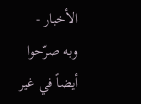الأخبار - وبه صرّحوا أيضاً في غير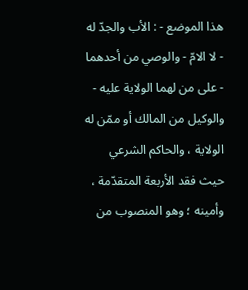هذا الموضع - : الأب والجدّ له - لا الامّ - والوصي من أحدهما - على من لهما الولاية عليه - والوكيل من المالك أو ممّن له الولاية ، والحاكم الشرعي حيث فقد الأربعة المتقدّمة ، وأمينه ؛ وهو المنصوب من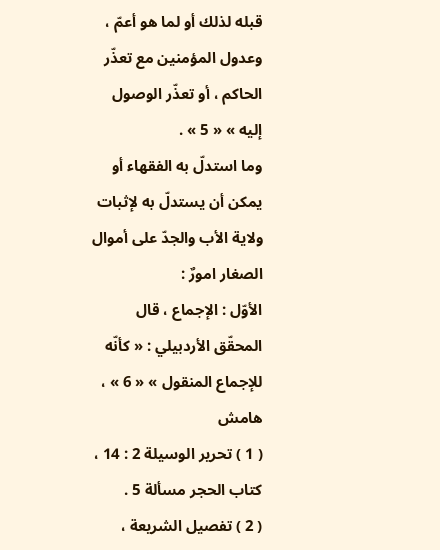قبله لذلك أو لما هو أعمّ ، وعدول المؤمنين مع تعذّر الحاكم ، أو تعذّر الوصول إليه » « 5 » .
وما استدلّ به الفقهاء أو يمكن أن يستدلّ به لإثبات ولاية الأب والجدّ على أموال الصغار امورٌ :
الأوّل : الإجماع ، قال المحقّق الأردبيلي : « كأنّه للإجماع المنقول » « 6 » ،
هامش
( 1 ) تحرير الوسيلة 2 : 14 ، كتاب الحجر مسألة 5 .
( 2 ) تفصيل الشريعة ،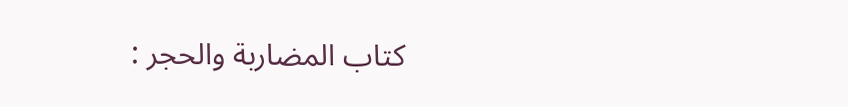كتاب المضاربة والحجر :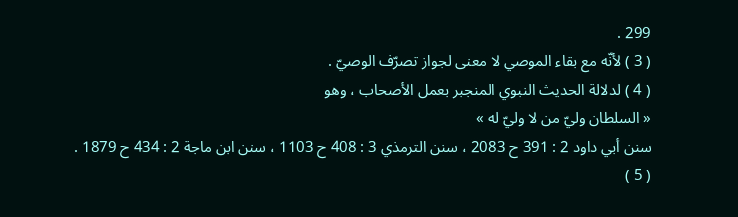299 .
( 3 ) لأنّه مع بقاء الموصي لا معنى لجواز تصرّف الوصيّ .
( 4 ) لدلالة الحديث النبوي المنجبر بعمل الأصحاب ، وهو
« السلطان وليّ من لا وليّ له »
سنن أبي داود 2 : 391 ح 2083 ، سنن الترمذي 3 : 408 ح 1103 ، سنن ابن ماجة 2 : 434 ح 1879 .
( 5 )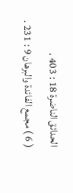الحدائق الناضرة 18 : 403 .
( 6 ) مجمع الفائدة والبرهان 9 : 231 .